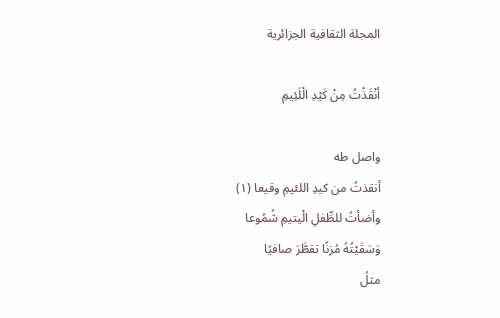المجلة الثقافية الجزائرية

أنْقَذْتُ مِنْ كَيْدِ الْلَئِيمِ

واصل طه
أنقذتُ من كيدِ اللئيمِ وقيعا (١)
وأضأتُ للطِّفلِ الْيتيمِ شُمُوعا
وَسَقَيْتُهُ مُزنًا تقطَّرَ صافيًا
مثلُ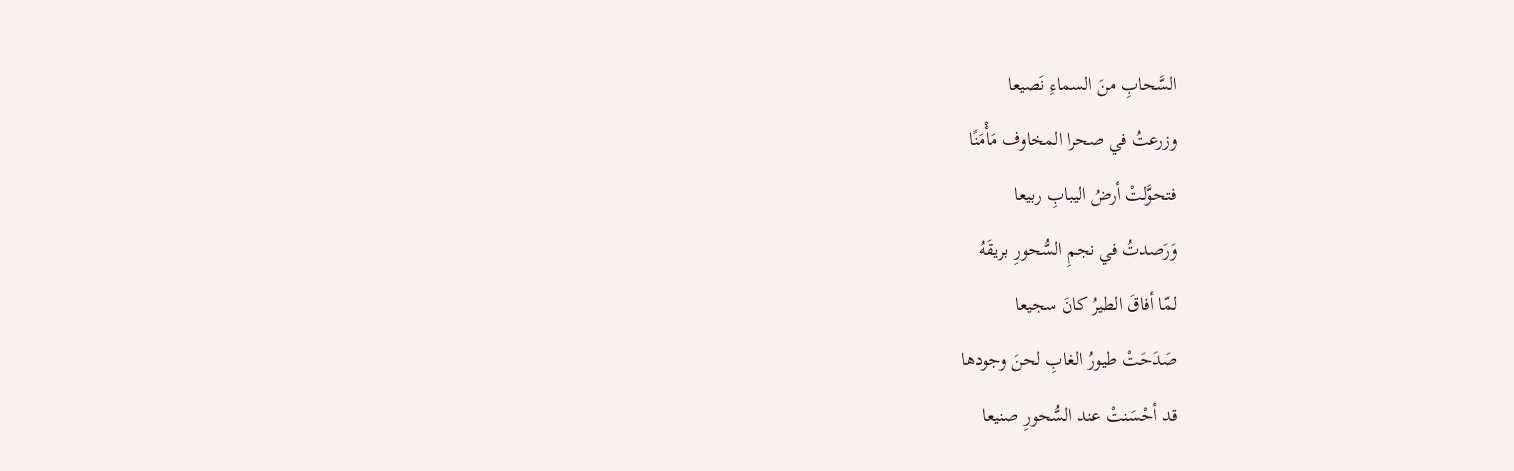السَّحابِ منَ السماءِ نَصيعا
وزرعتُ في صحرا المخاوف مَأْمَنًا
فتحوَّلتْ أرضُ اليبابِ ربيعا
وَرَصدتُ في نجمِ السُّحورِ بريقَهُ
لمّا أفاقَ الطيرُ كانَ سجيعا
صَدَحَتْ طيورُ الغابِ لحنَ وجودها
قد أحْسَنتْ عند السُّحورِ صنيعا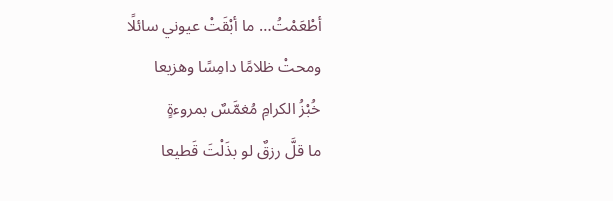أطْعَمْتُ… ما أبْقَتْ عيوني سائلًا
ومحتْ ظلامًا دامِسًا وهزيعا
خُبْزُ الكرامِ مُغمَّسٌ بمروءةٍ
ما قلَّ رزقٌ لو بذَلْتَ قَطيعا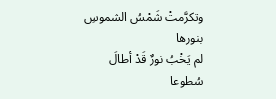وتكرَّمتْ شَمْسُ الشموسِ بنورها
لم يَخْبُ نورٌ قَدْ أطالَ سُطوعا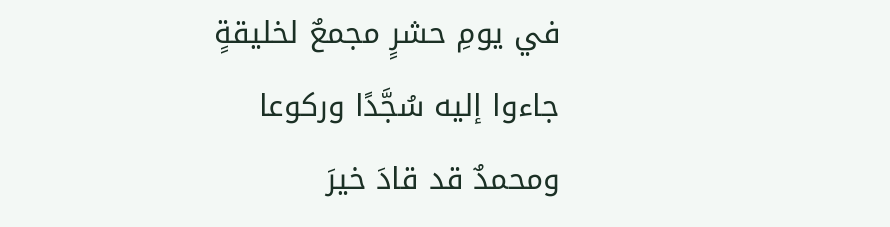في يومِ حشرٍ مجمعٌ لخليقةٍ
جاءوا إليه سُجَّدًا وركوعا
ومحمدٌ قد قادَ خيرَ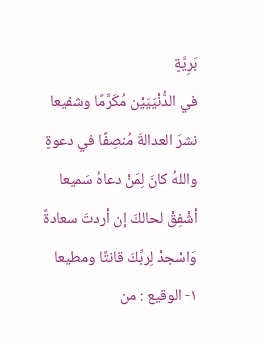بَرِيَّةٍ
في الدُّنْيَيَيْن مُكَرَّمًا وشفيعا
نشرَ العدالةَ مُنصِفًا في دعوةٍ
واللهُ كانَ لِمَنْ دعاهُ سَميعا
أشْفِقْ لحالكَ إن أردتَ سعادةً
وَاسْجدْ لِربِّكَ قانتًا ومطيعا
١- الوقيع : من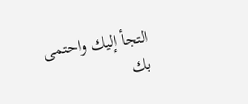التجأ إليك واحتمى بك